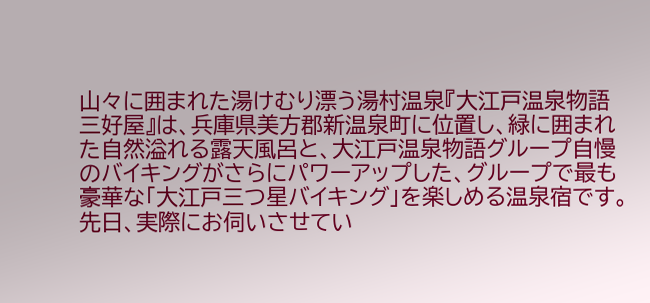山々に囲まれた湯けむり漂う湯村温泉『大江戸温泉物語 三好屋』は、兵庫県美方郡新温泉町に位置し、緑に囲まれた自然溢れる露天風呂と、大江戸温泉物語グループ自慢のバイキングがさらにパワーアップした、グループで最も豪華な「大江戸三つ星バイキング」を楽しめる温泉宿です。
先日、実際にお伺いさせてい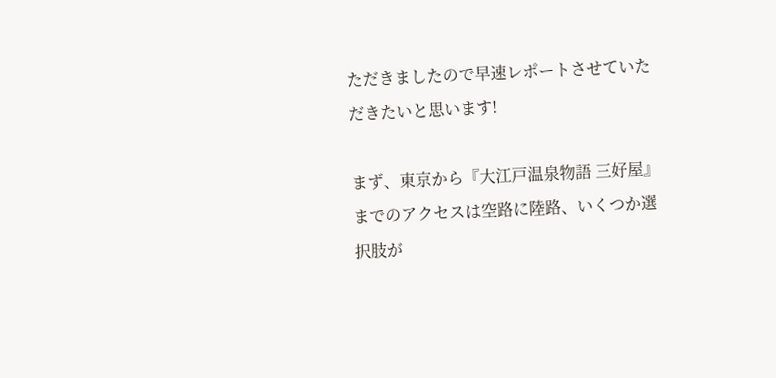ただきましたので早速レポートさせていただきたいと思います!

まず、東京から『大江戸温泉物語 三好屋』までのアクセスは空路に陸路、いくつか選択肢が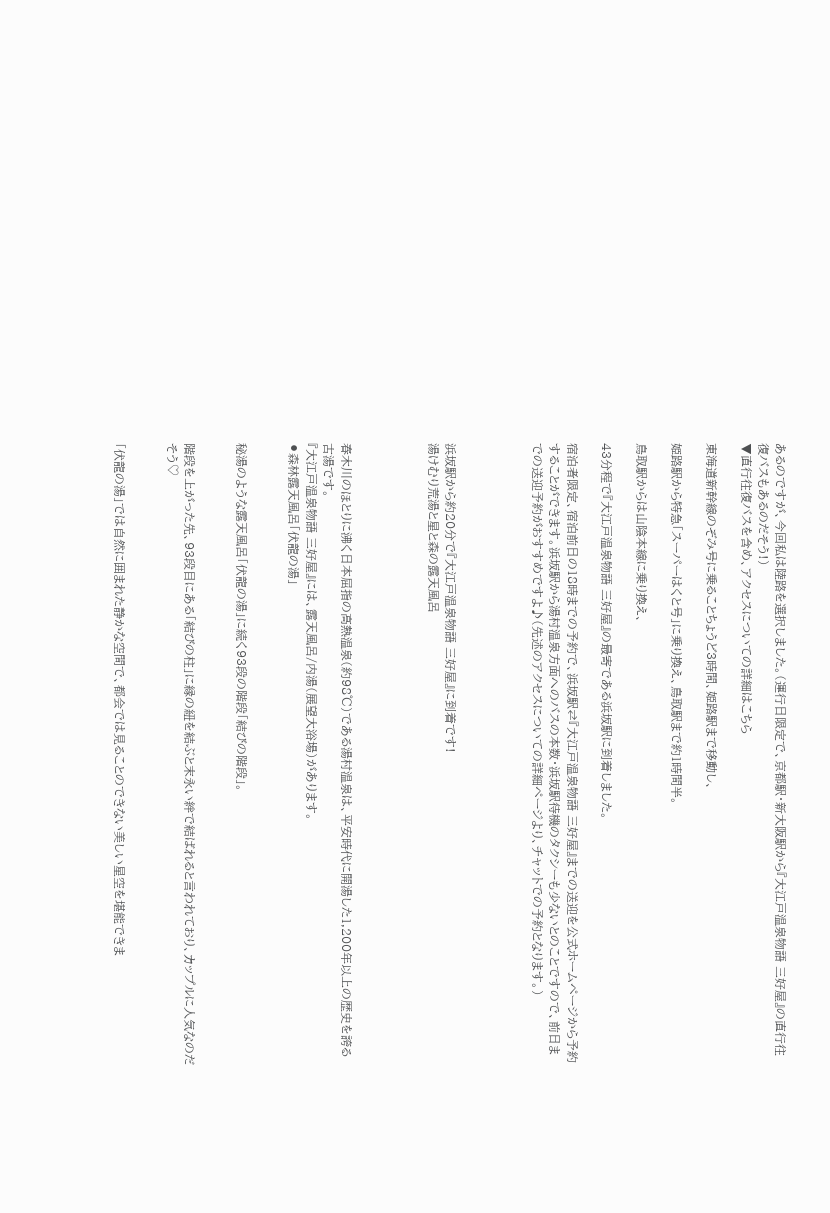あるのですが、今回私は陸路を選択しました。(運行日限定で、京都駅・新大阪駅から『大江戸温泉物語 三好屋』の直行往復バスもあるのだそう!)
▼直行往復バスを含め、アクセスについての詳細はこちら

東海道新幹線のぞみ号に乗ることちょうど3時間、姫路駅まで移動し、

姫路駅から特急「スーパーはくと号」に乗り換え、鳥取駅まで約1時間半。

鳥取駅からは山陰本線に乗り換え、

43分程で『大江戸温泉物語 三好屋』の最寄である浜坂駅に到着しました。

宿泊者限定、宿泊前日の18時までの予約で、浜坂駅⇄『大江戸温泉物語 三好屋』までの送迎を公式ホームページから予約することができます。浜坂駅から湯村温泉方面へのバスの本数・浜坂駅待機のタクシーも少ないとのことですので、前日までの送迎予約がおすすめですよ♪(先述のアクセスについての詳細ページより、チャットでの予約となります。)




浜坂駅から約20分で『大江戸温泉物語 三好屋』に到着です!
湯けむり荒湯と星と森の露天風呂




春木川のほとりに沸く日本屈指の高熱温泉(約98℃)である湯村温泉は、平安時代に開湯した1,200年以上の歴史を誇る古湯です。
『大江戸温泉物語 三好屋』には、露天風呂/内湯(展望大浴場)があります。
⚫森林露天風呂「伏龍の湯」


秘湯のような露天風呂「伏龍の湯」に続く93段の階段「結びの階段」。


階段を上がった先、93段目にある「結びの柱」に縁の紐を結ぶと末永い絆で結ばれると言われており、カップルに人気なのだそう♡


「伏龍の湯」では自然に囲まれた静かな空間で、都会では見ることのできない美しい星空を堪能できま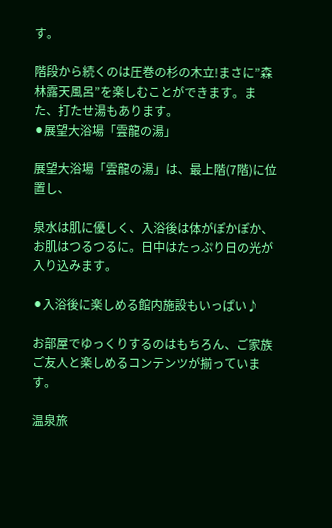す。

階段から続くのは圧巻の杉の木立!まさに”森林露天風呂”を楽しむことができます。また、打たせ湯もあります。
⚫展望大浴場「雲龍の湯」

展望大浴場「雲龍の湯」は、最上階(7階)に位置し、

泉水は肌に優しく、入浴後は体がぽかぽか、お肌はつるつるに。日中はたっぷり日の光が入り込みます。

⚫入浴後に楽しめる館内施設もいっぱい♪

お部屋でゆっくりするのはもちろん、ご家族ご友人と楽しめるコンテンツが揃っています。

温泉旅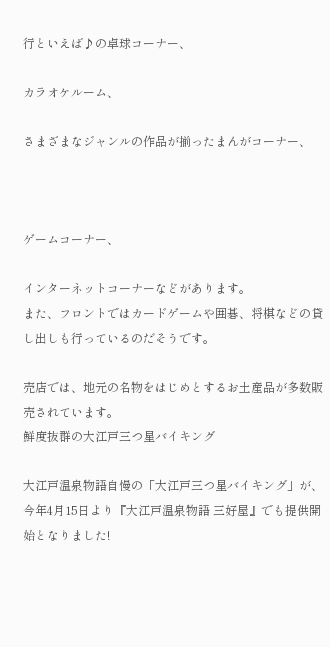行といえば♪の卓球コーナー、

カラオケルーム、

さまざまなジャンルの作品が揃ったまんがコーナー、



ゲームコーナー、

インターネットコーナーなどがあります。
また、フロントではカードゲームや囲碁、将棋などの貸し出しも行っているのだそうです。

売店では、地元の名物をはじめとするお土産品が多数販売されています。
鮮度抜群の大江戸三つ星バイキング

大江戸温泉物語自慢の「大江戸三つ星バイキング」が、今年4月15日より『大江戸温泉物語 三好屋』でも提供開始となりました!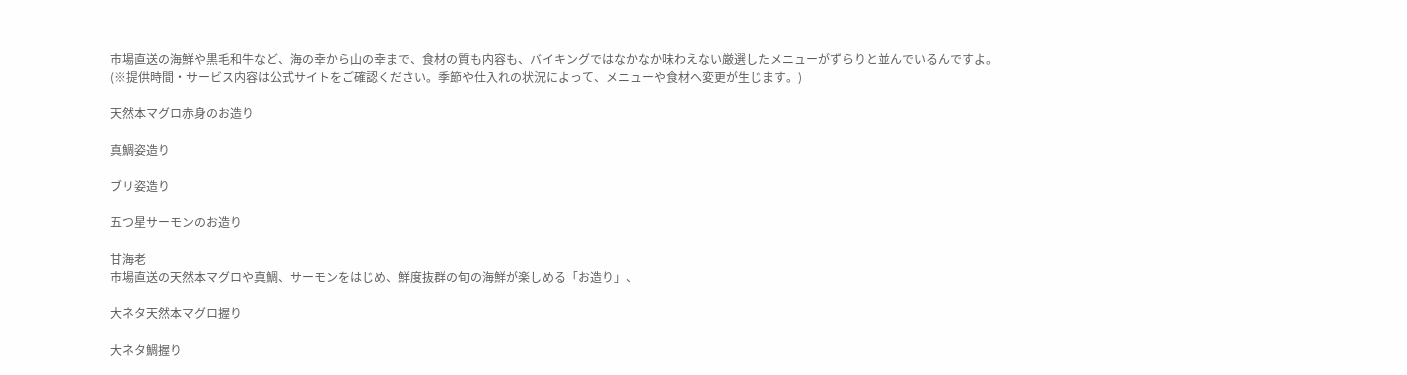市場直送の海鮮や黒毛和牛など、海の幸から山の幸まで、食材の質も内容も、バイキングではなかなか味わえない厳選したメニューがずらりと並んでいるんですよ。
(※提供時間・サービス内容は公式サイトをご確認ください。季節や仕入れの状況によって、メニューや食材へ変更が生じます。)

天然本マグロ赤身のお造り

真鯛姿造り

ブリ姿造り

五つ星サーモンのお造り

甘海老
市場直送の天然本マグロや真鯛、サーモンをはじめ、鮮度抜群の旬の海鮮が楽しめる「お造り」、

大ネタ天然本マグロ握り

大ネタ鯛握り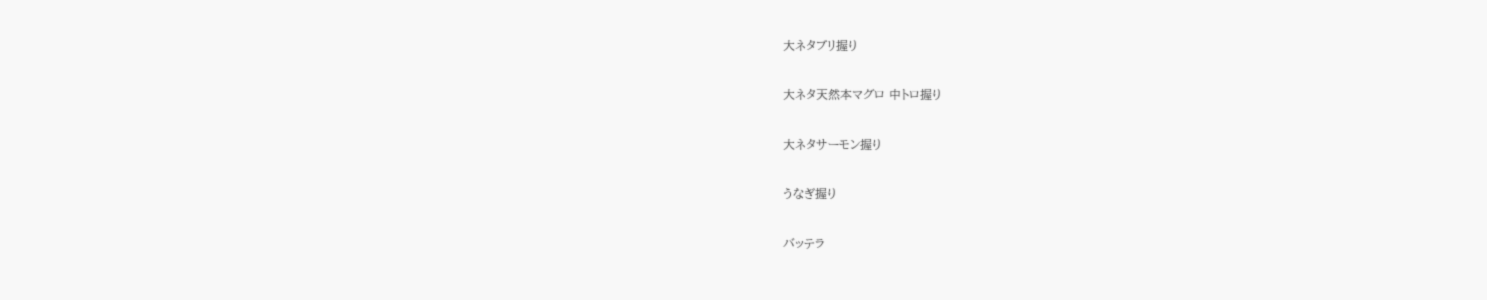大ネタブリ握り

大ネタ天然本マグロ 中トロ握り

大ネタサーモン握り

うなぎ握り

バッテラ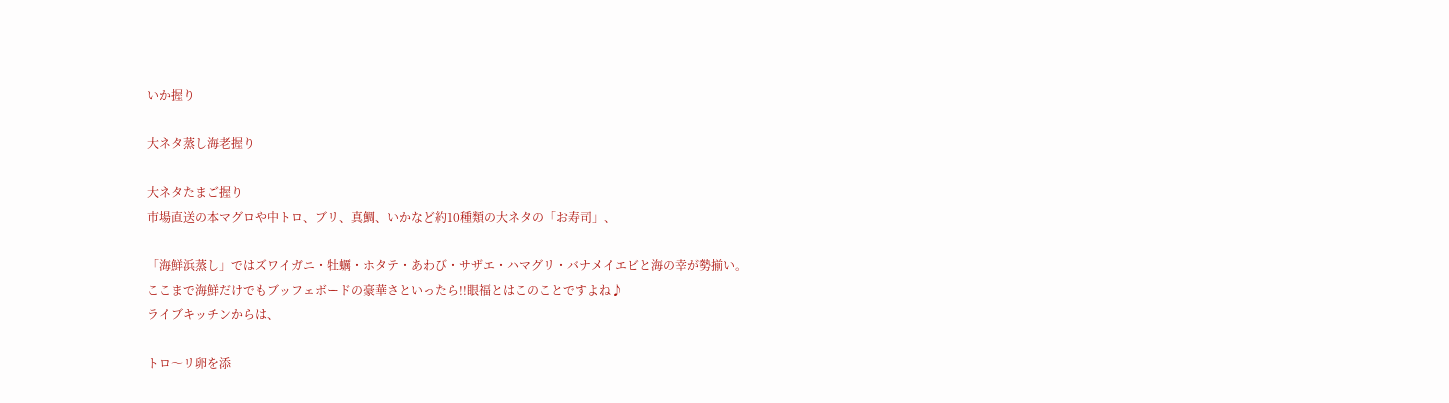いか握り

大ネタ蒸し海老握り

大ネタたまご握り
市場直送の本マグロや中トロ、ブリ、真鯛、いかなど約10種類の大ネタの「お寿司」、

「海鮮浜蒸し」ではズワイガニ・牡蠣・ホタテ・あわび・サザエ・ハマグリ・バナメイエビと海の幸が勢揃い。
ここまで海鮮だけでもブッフェボードの豪華さといったら!!眼福とはこのことですよね♪
ライブキッチンからは、

トロ〜リ卵を添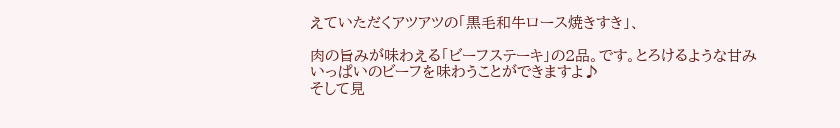えていただくアツアツの「黒毛和牛ロース焼きすき」、

肉の旨みが味わえる「ビーフステーキ」の2品。です。とろけるような甘みいっぱいのビーフを味わうことができますよ♪
そして見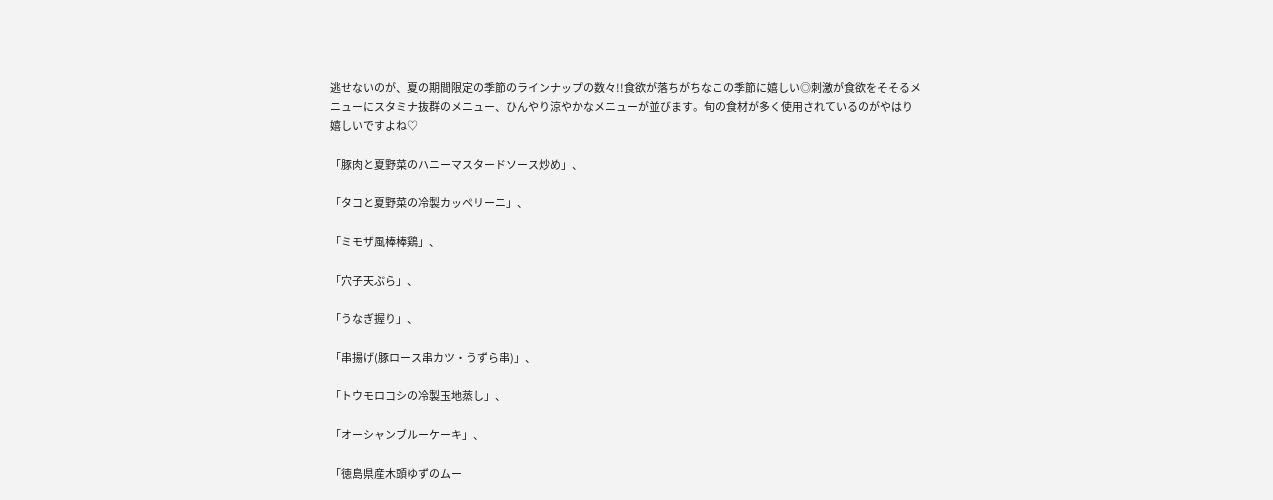逃せないのが、夏の期間限定の季節のラインナップの数々!!食欲が落ちがちなこの季節に嬉しい◎刺激が食欲をそそるメニューにスタミナ抜群のメニュー、ひんやり涼やかなメニューが並びます。旬の食材が多く使用されているのがやはり嬉しいですよね♡

「豚肉と夏野菜のハニーマスタードソース炒め」、

「タコと夏野菜の冷製カッペリーニ」、

「ミモザ風棒棒鶏」、

「穴子天ぷら」、

「うなぎ握り」、

「串揚げ(豚ロース串カツ・うずら串)」、

「トウモロコシの冷製玉地蒸し」、

「オーシャンブルーケーキ」、

「徳島県産木頭ゆずのムー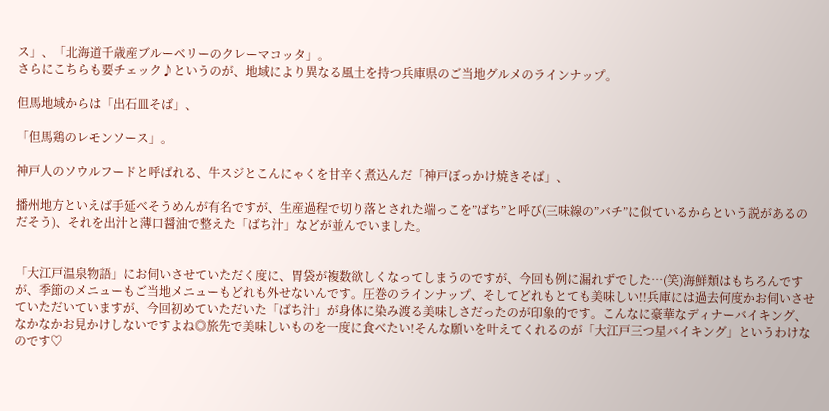ス」、「北海道千歳産ブルーベリーのクレーマコッタ」。
さらにこちらも要チェック♪というのが、地域により異なる風土を持つ兵庫県のご当地グルメのラインナップ。

但馬地域からは「出石皿そば」、

「但馬鶏のレモンソース」。

神戸人のソウルフードと呼ばれる、牛スジとこんにゃくを甘辛く煮込んだ「神戸ぼっかけ焼きそば」、

播州地方といえば手延べそうめんが有名ですが、生産過程で切り落とされた端っこを”ばち”と呼び(三味線の”バチ”に似ているからという説があるのだそう)、それを出汁と薄口醤油で整えた「ばち汁」などが並んでいました。


「大江戸温泉物語」にお伺いさせていただく度に、胃袋が複数欲しくなってしまうのですが、今回も例に漏れずでした…(笑)海鮮類はもちろんですが、季節のメニューもご当地メニューもどれも外せないんです。圧巻のラインナップ、そしてどれもとても美味しい!!兵庫には過去何度かお伺いさせていただいていますが、今回初めていただいた「ばち汁」が身体に染み渡る美味しさだったのが印象的です。こんなに豪華なディナーバイキング、なかなかお見かけしないですよね◎旅先で美味しいものを一度に食べたい!そんな願いを叶えてくれるのが「大江戸三つ星バイキング」というわけなのです♡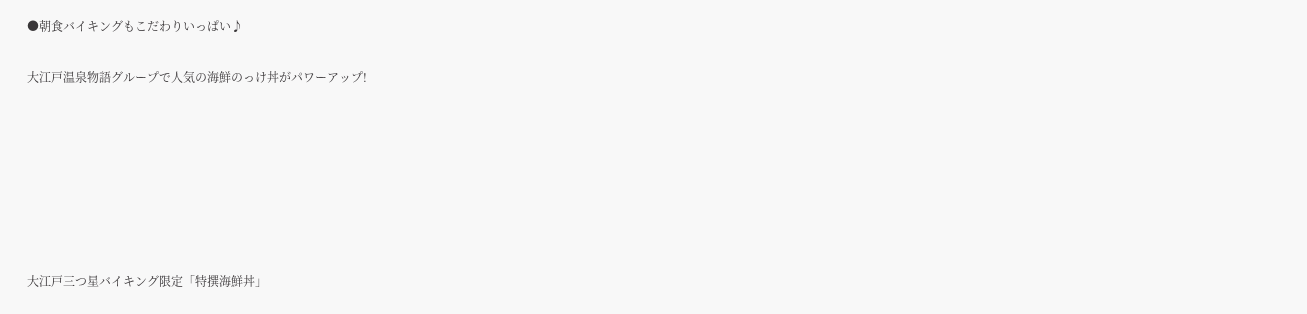●朝食バイキングもこだわりいっぱい♪

大江戸温泉物語グループで人気の海鮮のっけ丼がパワーアップ!







大江戸三つ星バイキング限定「特撰海鮮丼」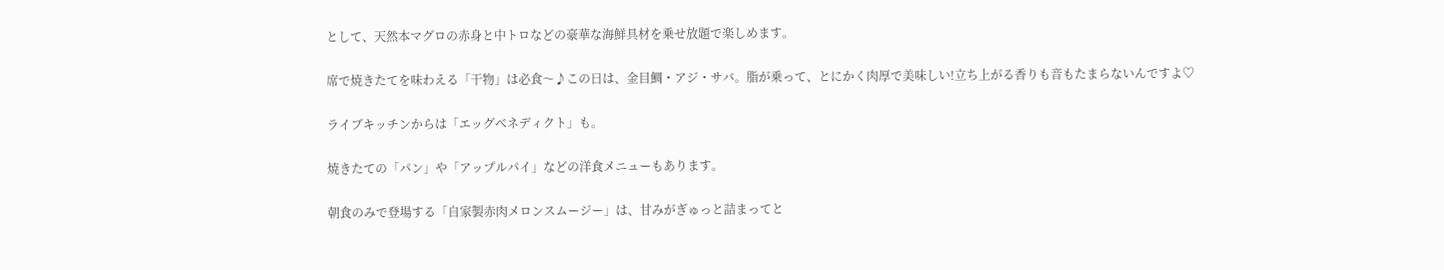として、天然本マグロの赤身と中トロなどの豪華な海鮮具材を乗せ放題で楽しめます。

席で焼きたてを味わえる「干物」は必食〜♪この日は、金目鯛・アジ・サバ。脂が乗って、とにかく肉厚で美味しい!立ち上がる香りも音もたまらないんですよ♡

ライブキッチンからは「エッグベネディクト」も。

焼きたての「パン」や「アップルパイ」などの洋食メニューもあります。

朝食のみで登場する「自家製赤肉メロンスムージー」は、甘みがぎゅっと詰まってと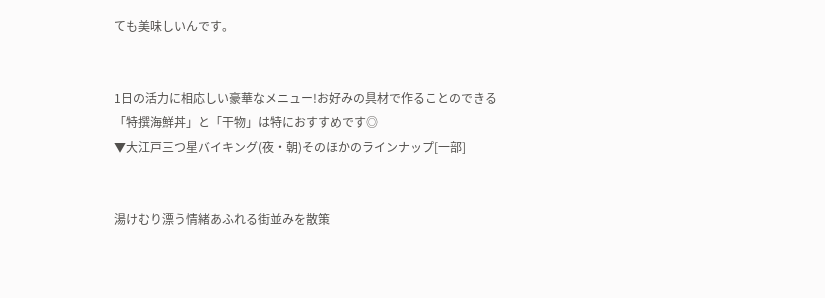ても美味しいんです。


1日の活力に相応しい豪華なメニュー!お好みの具材で作ることのできる「特撰海鮮丼」と「干物」は特におすすめです◎
▼大江戸三つ星バイキング(夜・朝)そのほかのラインナップ[一部]


湯けむり漂う情緒あふれる街並みを散策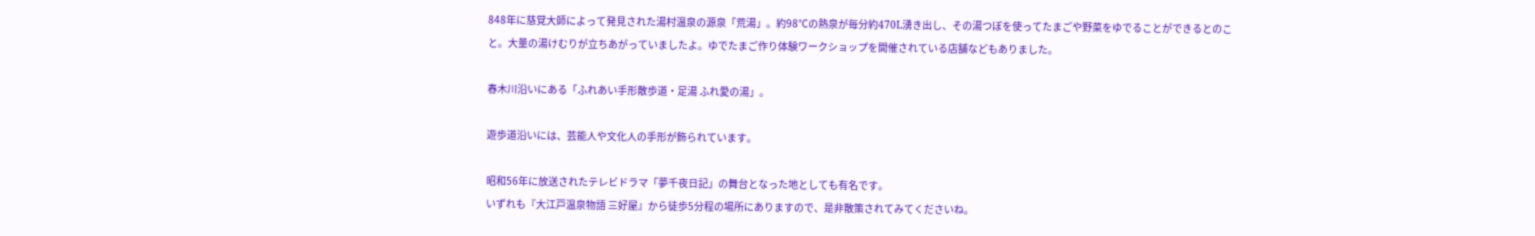848年に慈覚大師によって発見された湯村温泉の源泉「荒湯」。約98℃の熱泉が毎分約470L湧き出し、その湯つぼを使ってたまごや野菜をゆでることができるとのこと。大量の湯けむりが立ちあがっていましたよ。ゆでたまご作り体験ワークショップを開催されている店舗などもありました。

春木川沿いにある「ふれあい手形散歩道・足湯 ふれ愛の湯」。

遊歩道沿いには、芸能人や文化人の手形が飾られています。

昭和56年に放送されたテレビドラマ「夢千夜日記」の舞台となった地としても有名です。
いずれも『大江戸温泉物語 三好屋』から徒歩5分程の場所にありますので、是非散策されてみてくださいね。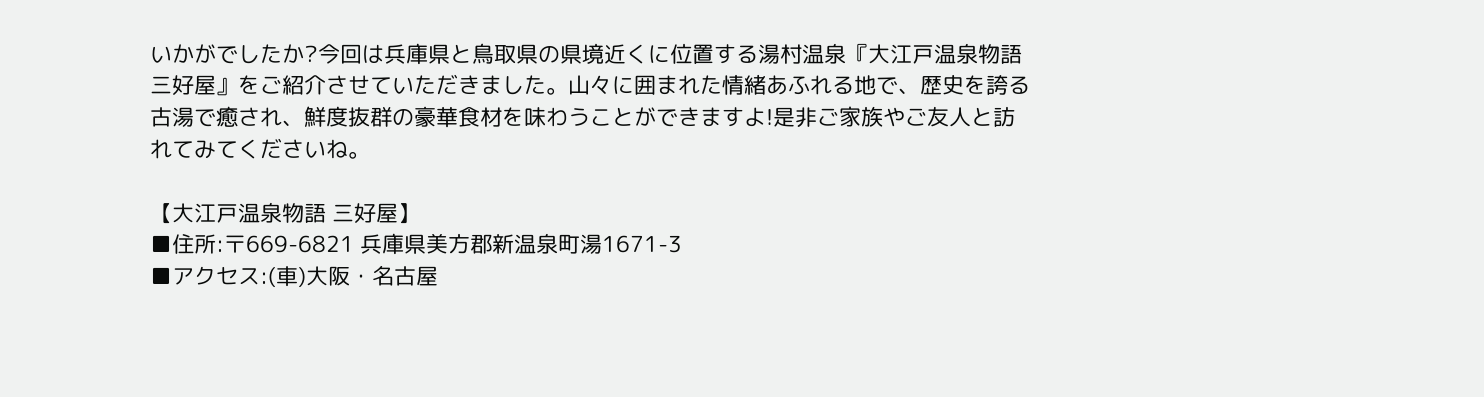いかがでしたか?今回は兵庫県と鳥取県の県境近くに位置する湯村温泉『大江戸温泉物語 三好屋』をご紹介させていただきました。山々に囲まれた情緒あふれる地で、歴史を誇る古湯で癒され、鮮度抜群の豪華食材を味わうことができますよ!是非ご家族やご友人と訪れてみてくださいね。

【大江戸温泉物語 三好屋】
■住所:〒669-6821 兵庫県美方郡新温泉町湯1671-3
■アクセス:(車)大阪・名古屋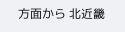方面から 北近畿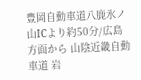豊岡自動車道八鹿氷ノ山ICより約50分/広島方面から 山陰近畿自動車道 岩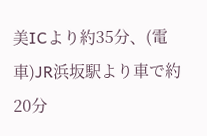美ICより約35分、(電車)JR浜坂駅より車で約20分